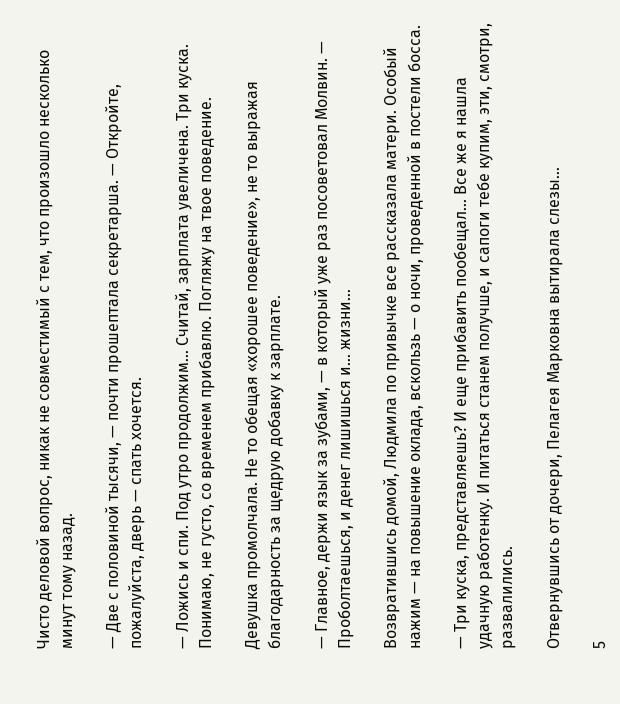Чисто деловой вопрос, никак не совместимый с тем, что произошло несколько минут тому назад.

— Две с половиной тысячи, — почти прошептала секретарша. — Откройте, пожалуйста, дверь — спать хочется.

— Ложись и спи. Под утро продолжим… Считай, зарплата увеличена. Три куска. Понимаю, не густо, со временем прибавлю. Погляжу на твое поведение.

Девушка промолчала. Не то обещая «хорошее поведение», не то выражая благодарность за щедрую добавку к зарплате.

— Главное, держи язык за зубами, — в который уже раз посоветовал Молвин. — Проболтаешься, и денег лишишься и… жизни…

Возвратившись домой, Людмила по привычке все рассказала матери. Особый нажим — на повышение оклада, вскользь — о ночи, проведенной в постели босса.

— Три куска, представляешь? И еще прибавить пообещал… Все же я нашла удачную работенку. И питаться станем получше, и сапоги тебе купим, эти, смотри, развалились.

Отвернувшись от дочери, Пелагея Марковна вытирала слезы…

5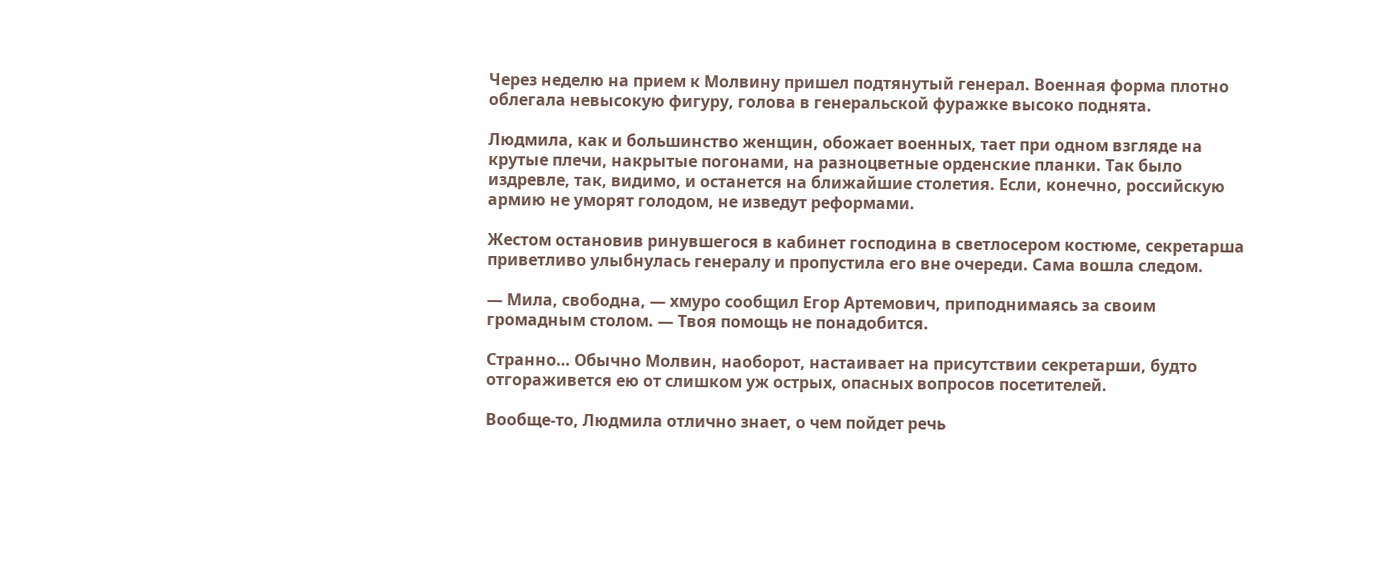Через неделю на прием к Молвину пришел подтянутый генерал. Военная форма плотно облегала невысокую фигуру, голова в генеральской фуражке высоко поднята.

Людмила, как и большинство женщин, обожает военных, тает при одном взгляде на крутые плечи, накрытые погонами, на разноцветные орденские планки. Так было издревле, так, видимо, и останется на ближайшие столетия. Если, конечно, российскую армию не уморят голодом, не изведут реформами.

Жестом остановив ринувшегося в кабинет господина в светлосером костюме, секретарша приветливо улыбнулась генералу и пропустила его вне очереди. Сама вошла следом.

— Мила, свободна, — хмуро сообщил Егор Артемович, приподнимаясь за своим громадным столом. — Твоя помощь не понадобится.

Странно… Обычно Молвин, наоборот, настаивает на присутствии секретарши, будто отгораживется ею от слишком уж острых, опасных вопросов посетителей.

Вообще-то, Людмила отлично знает, о чем пойдет речь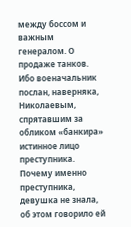между боссом и важным генералом. О продаже танков. Ибо военачальник послан, наверняка, Николаевым, спрятавшим за обликом «банкира» истинное лицо преступника. Почему именно преступника, девушка не знала, об этом говорило ей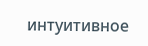интуитивное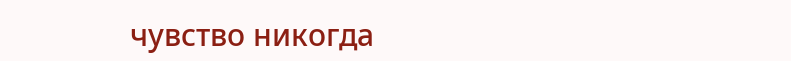чувство никогда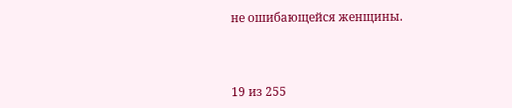не ошибающейся женщины.



19 из 255